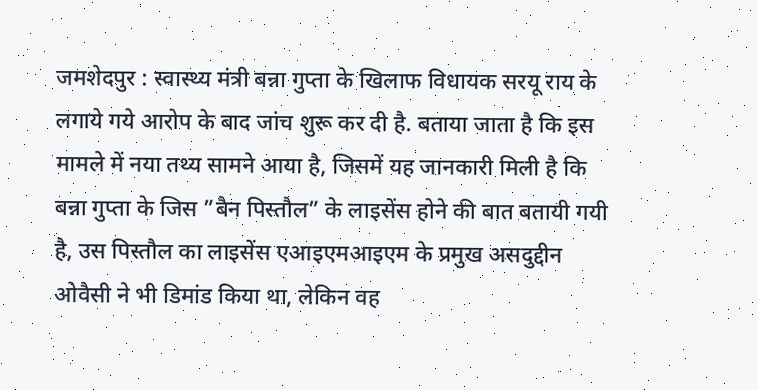जमशेदपुर : स्वास्थ्य मंत्री बन्ना गुप्ता के खिलाफ विधायक सरयू राय के लगाये गये आरोप के बाद जांच शुरू कर दी है. बताया जाता है कि इस मामले में नया तथ्य सामने आया है, जिसमें यह जानकारी मिली है कि बन्ना गुप्ता के जिस ”बैन पिस्तौल” के लाइसेंस होने की बात बतायी गयी है, उस पिस्तौल का लाइसेंस एआइएमआइएम के प्रमुख असदुद्दीन ओवैसी ने भी डिमांड किया था, लेकिन वह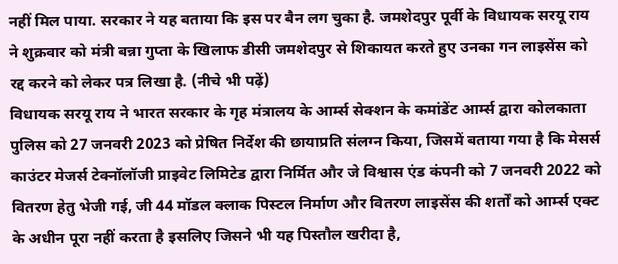नहीं मिल पाया. सरकार ने यह बताया कि इस पर बैन लग चुका है. जमशेदपुर पूर्वी के विधायक सरयू राय ने शुक्रवार को मंत्री बन्ना गुप्ता के खिलाफ डीसी जमशेदपुर से शिकायत करते हुए उनका गन लाइसेंस को रद्द करने को लेकर पत्र लिखा है. (नीचे भी पढ़ें)
विधायक सरयू राय ने भारत सरकार के गृह मंत्रालय के आर्म्स सेक्शन के कमांडेंट आर्म्स द्वारा कोलकाता पुलिस को 27 जनवरी 2023 को प्रेषित निर्देश की छायाप्रति संलग्न किया, जिसमें बताया गया है कि मेसर्स काउंटर मेजर्स टेक्नॉलॉजी प्राइवेट लिमिटेड द्वारा निर्मित और जे विश्वास एंड कंपनी को 7 जनवरी 2022 को वितरण हेतु भेजी गई, जी 44 मॉडल क्लाक पिस्टल निर्माण और वितरण लाइसेंस की शर्तों को आर्म्स एक्ट के अधीन पूरा नहीं करता है इसलिए जिसने भी यह पिस्तौल खरीदा है,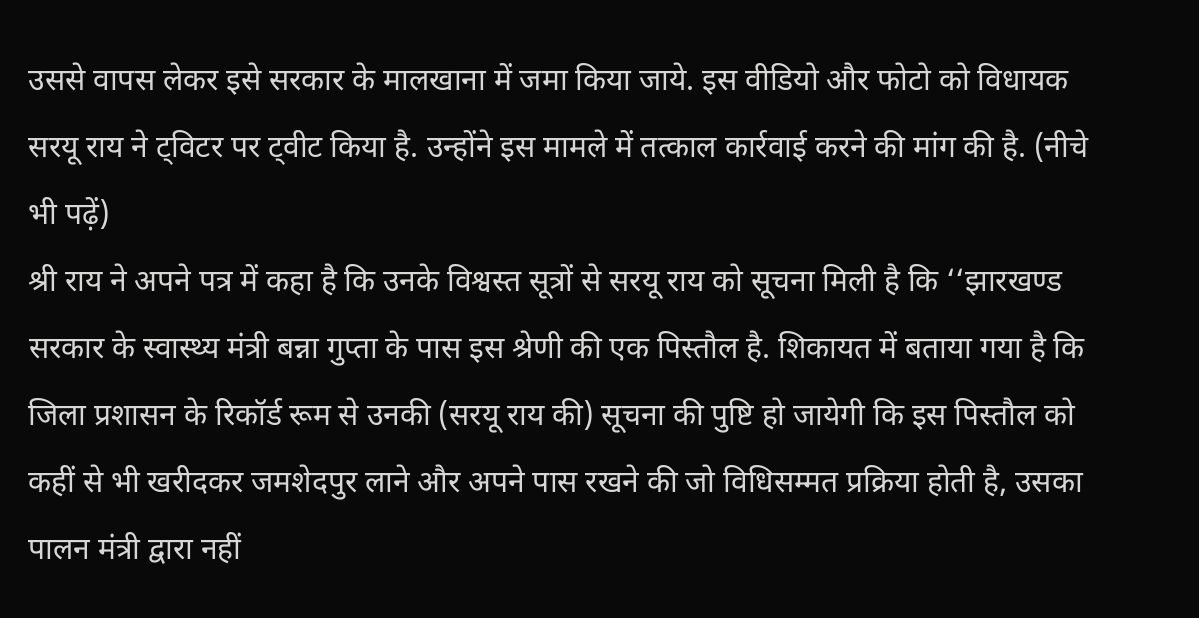उससे वापस लेकर इसे सरकार के मालखाना में जमा किया जाये. इस वीडियो और फोटो को विधायक सरयू राय ने ट्विटर पर ट्वीट किया है. उन्होंने इस मामले में तत्काल कार्रवाई करने की मांग की है. (नीचे भी पढ़ें)
श्री राय ने अपने पत्र में कहा है कि उनके विश्वस्त सूत्रों से सरयू राय को सूचना मिली है कि ‘‘झारखण्ड सरकार के स्वास्थ्य मंत्री बन्ना गुप्ता के पास इस श्रेणी की एक पिस्तौल है. शिकायत में बताया गया है कि जिला प्रशासन के रिकॉर्ड रूम से उनकी (सरयू राय की) सूचना की पुष्टि हो जायेगी कि इस पिस्तौल को कहीं से भी खरीदकर जमशेदपुर लाने और अपने पास रखने की जो विधिसम्मत प्रक्रिया होती है, उसका पालन मंत्री द्वारा नहीं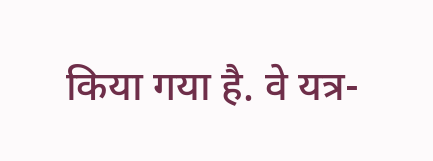किया गया है. वे यत्र-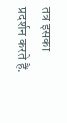तत्र इसका प्रदर्शन करते हैं.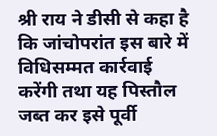श्री राय ने डीसी से कहा है कि जांचोपरांत इस बारे में विधिसम्मत कार्रवाई करेंगी तथा यह पिस्तौल जब्त कर इसे पूर्वी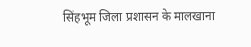सिंहभूम जिला प्रशासन के मालखाना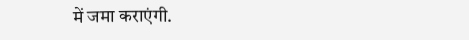में जमा कराएंगी.